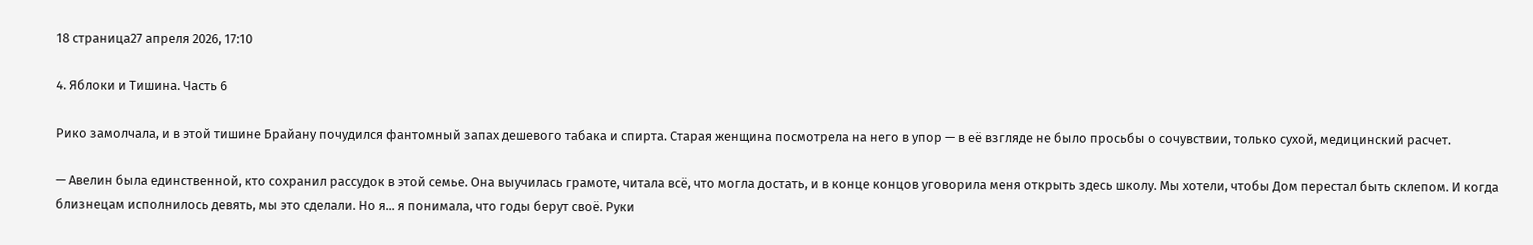18 страница27 апреля 2026, 17:10

4. Яблоки и Тишина. Часть 6

Рико замолчала, и в этой тишине Брайану почудился фантомный запах дешевого табака и спирта. Старая женщина посмотрела на него в упор — в её взгляде не было просьбы о сочувствии, только сухой, медицинский расчет.

— Авелин была единственной, кто сохранил рассудок в этой семье. Она выучилась грамоте, читала всё, что могла достать, и в конце концов уговорила меня открыть здесь школу. Мы хотели, чтобы Дом перестал быть склепом. И когда близнецам исполнилось девять, мы это сделали. Но я... я понимала, что годы берут своё. Руки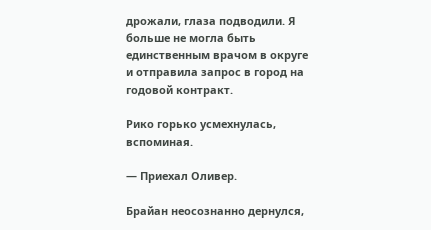дрожали, глаза подводили. Я больше не могла быть единственным врачом в округе и отправила запрос в город на годовой контракт.

Рико горько усмехнулась, вспоминая.

— Приехал Оливер.

Брайан неосознанно дернулся,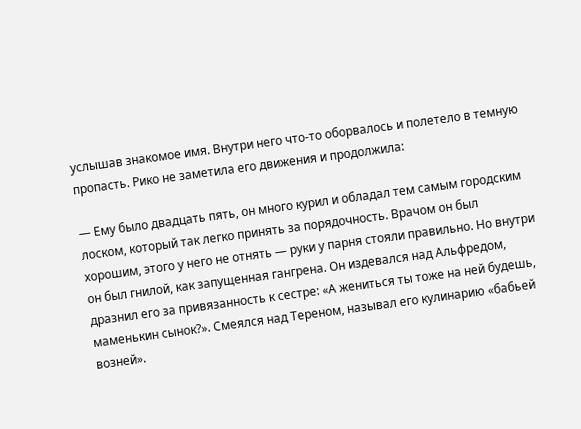услышав знакомое имя. Внутри него что-то оборвалось и полетело в темную пропасть. Рико не заметила его движения и продолжила:

— Ему было двадцать пять, он много курил и обладал тем самым городским лоском, который так легко принять за порядочность. Врачом он был хорошим, этого у него не отнять — руки у парня стояли правильно. Но внутри он был гнилой, как запущенная гангрена. Он издевался над Альфредом, дразнил его за привязанность к сестре: «А жениться ты тоже на ней будешь, маменькин сынок?». Смеялся над Тереном, называл его кулинарию «бабьей возней».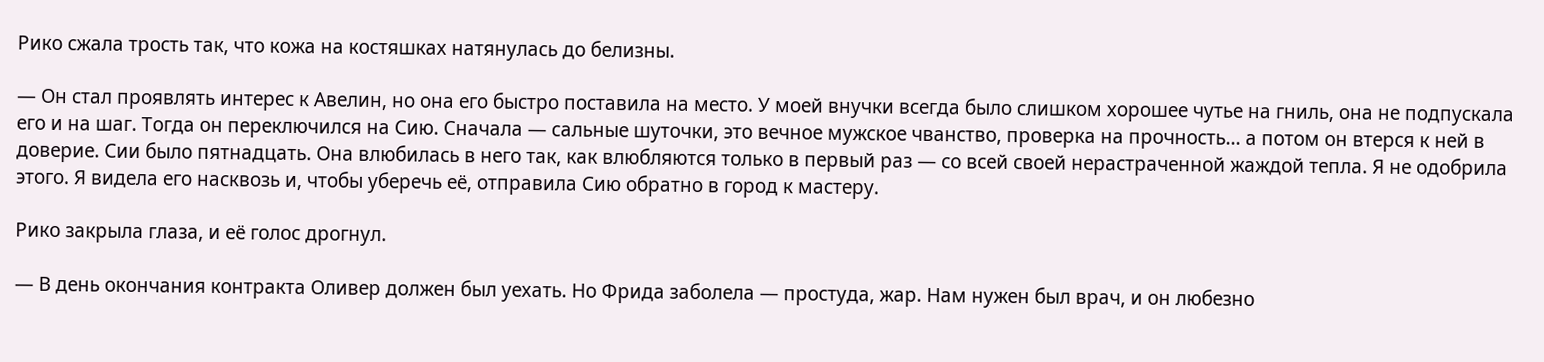Рико сжала трость так, что кожа на костяшках натянулась до белизны.

— Он стал проявлять интерес к Авелин, но она его быстро поставила на место. У моей внучки всегда было слишком хорошее чутье на гниль, она не подпускала его и на шаг. Тогда он переключился на Сию. Сначала — сальные шуточки, это вечное мужское чванство, проверка на прочность... а потом он втерся к ней в доверие. Сии было пятнадцать. Она влюбилась в него так, как влюбляются только в первый раз — со всей своей нерастраченной жаждой тепла. Я не одобрила этого. Я видела его насквозь и, чтобы уберечь её, отправила Сию обратно в город к мастеру.

Рико закрыла глаза, и её голос дрогнул.

— В день окончания контракта Оливер должен был уехать. Но Фрида заболела — простуда, жар. Нам нужен был врач, и он любезно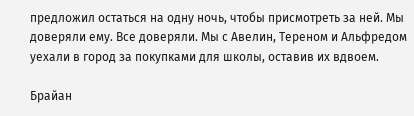предложил остаться на одну ночь, чтобы присмотреть за ней. Мы доверяли ему. Все доверяли. Мы с Авелин, Тереном и Альфредом уехали в город за покупками для школы, оставив их вдвоем.

Брайан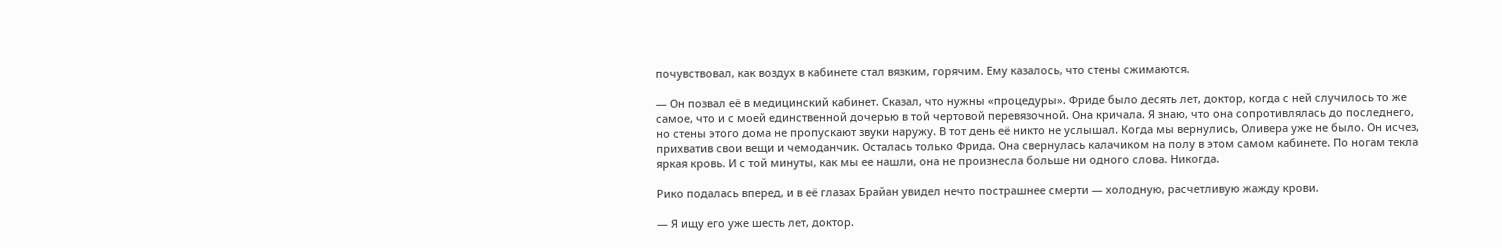почувствовал, как воздух в кабинете стал вязким, горячим. Ему казалось, что стены сжимаются.

— Он позвал её в медицинский кабинет. Сказал, что нужны «процедуры». Фриде было десять лет, доктор, когда с ней случилось то же самое, что и с моей единственной дочерью в той чертовой перевязочной. Она кричала. Я знаю, что она сопротивлялась до последнего, но стены этого дома не пропускают звуки наружу. В тот день её никто не услышал. Когда мы вернулись, Оливера уже не было. Он исчез, прихватив свои вещи и чемоданчик. Осталась только Фрида. Она свернулась калачиком на полу в этом самом кабинете. По ногам текла яркая кровь. И с той минуты, как мы ее нашли, она не произнесла больше ни одного слова. Никогда.

Рико подалась вперед, и в её глазах Брайан увидел нечто пострашнее смерти — холодную, расчетливую жажду крови.

— Я ищу его уже шесть лет, доктор.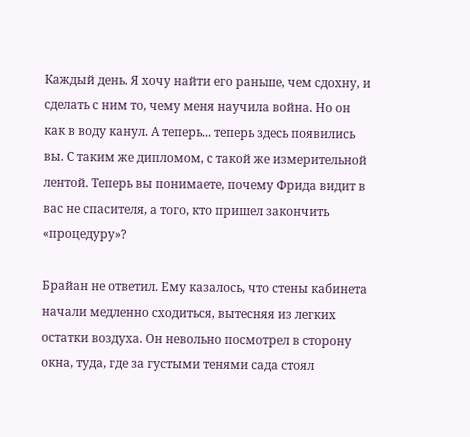Каждый день. Я хочу найти его раньше, чем сдохну, и сделать с ним то, чему меня научила война. Но он как в воду канул. А теперь... теперь здесь появились вы. С таким же дипломом, с такой же измерительной лентой. Теперь вы понимаете, почему Фрида видит в вас не спасителя, а того, кто пришел закончить «процедуру»?

Брайан не ответил. Ему казалось, что стены кабинета начали медленно сходиться, вытесняя из легких остатки воздуха. Он невольно посмотрел в сторону окна, туда, где за густыми тенями сада стоял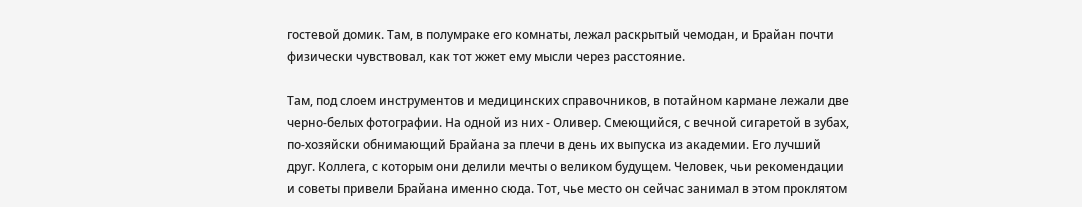гостевой домик. Там, в полумраке его комнаты, лежал раскрытый чемодан, и Брайан почти физически чувствовал, как тот жжет ему мысли через расстояние.

Там, под слоем инструментов и медицинских справочников, в потайном кармане лежали две черно-белых фотографии. На одной из них - Оливер. Смеющийся, с вечной сигаретой в зубах, по-хозяйски обнимающий Брайана за плечи в день их выпуска из академии. Его лучший друг. Коллега, с которым они делили мечты о великом будущем. Человек, чьи рекомендации и советы привели Брайана именно сюда. Тот, чье место он сейчас занимал в этом проклятом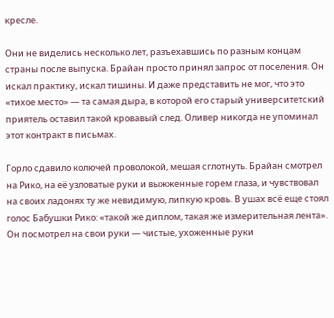кресле.

Они не виделись несколько лет, разъехавшись по разным концам страны после выпуска. Брайан просто принял запрос от поселения. Он искал практику, искал тишины. И даже представить не мог, что это «тихое место» — та самая дыра, в которой его старый университетский приятель оставил такой кровавый след. Оливер никогда не упоминал этот контракт в письмах.

Горло сдавило колючей проволокой, мешая сглотнуть. Брайан смотрел на Рико, на её узловатые руки и выжженные горем глаза, и чувствовал на своих ладонях ту же невидимую, липкую кровь. В ушах всё еще стоял голос Бабушки Рико: «такой же диплом, такая же измерительная лента». Он посмотрел на свои руки — чистые, ухоженные руки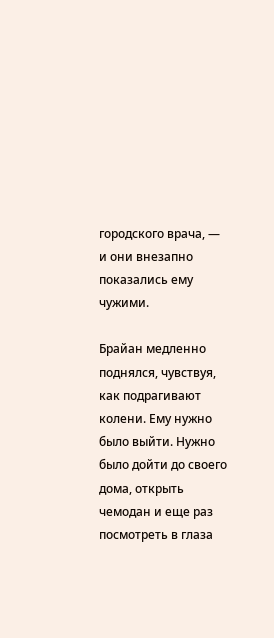городского врача, — и они внезапно показались ему чужими.

Брайан медленно поднялся, чувствуя, как подрагивают колени. Ему нужно было выйти. Нужно было дойти до своего дома, открыть чемодан и еще раз посмотреть в глаза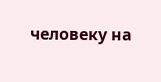человеку на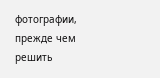фотографии, прежде чем решить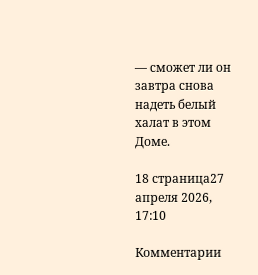— сможет ли он завтра снова надеть белый халат в этом Доме.

18 страница27 апреля 2026, 17:10

Комментарии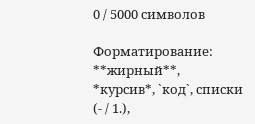0 / 5000 символов

Форматирование: **жирный**, *курсив*, `код`, списки (- / 1.),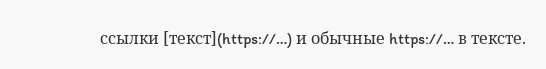ссылки [текст](https://…) и обычные https://… в тексте.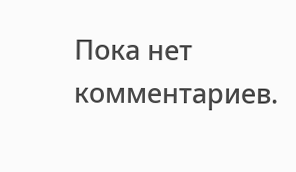Пока нет комментариев.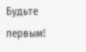Будьте первым!